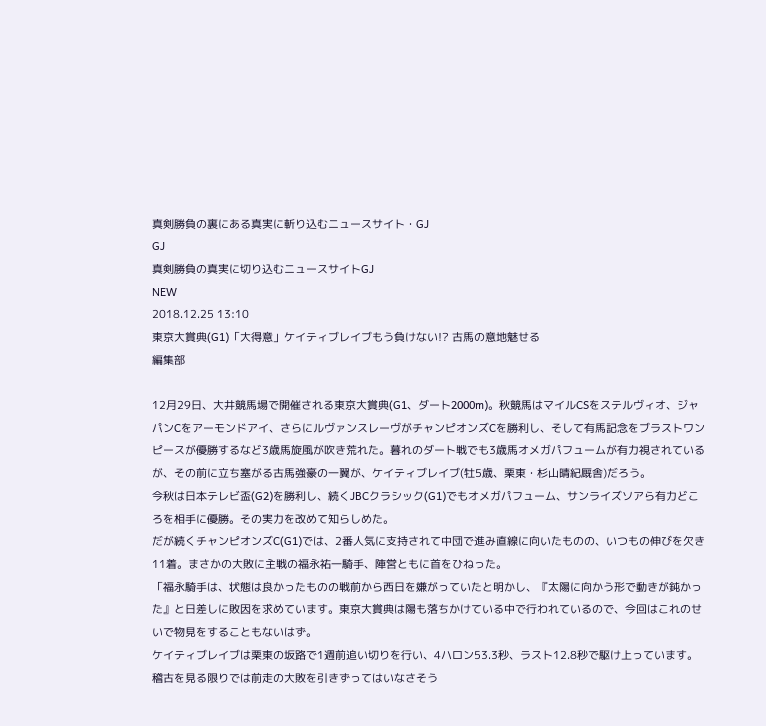真剣勝負の裏にある真実に斬り込むニュースサイト・GJ
GJ
真剣勝負の真実に切り込むニュースサイトGJ
NEW
2018.12.25 13:10
東京大賞典(G1)「大得意」ケイティブレイブもう負けない!? 古馬の意地魅せる
編集部

12月29日、大井競馬場で開催される東京大賞典(G1、ダート2000m)。秋競馬はマイルCSをステルヴィオ、ジャパンCをアーモンドアイ、さらにルヴァンスレーヴがチャンピオンズCを勝利し、そして有馬記念をブラストワンピースが優勝するなど3歳馬旋風が吹き荒れた。暮れのダート戦でも3歳馬オメガパフュームが有力視されているが、その前に立ち塞がる古馬強豪の一翼が、ケイティブレイブ(牡5歳、栗東・杉山晴紀厩舎)だろう。
今秋は日本テレビ盃(G2)を勝利し、続くJBCクラシック(G1)でもオメガパフューム、サンライズソアら有力どころを相手に優勝。その実力を改めて知らしめた。
だが続くチャンピオンズC(G1)では、2番人気に支持されて中団で進み直線に向いたものの、いつもの伸びを欠き11着。まさかの大敗に主戦の福永祐一騎手、陣営ともに首をひねった。
「福永騎手は、状態は良かったものの戦前から西日を嫌がっていたと明かし、『太陽に向かう形で動きが鈍かった』と日差しに敗因を求めています。東京大賞典は陽も落ちかけている中で行われているので、今回はこれのせいで物見をすることもないはず。
ケイティブレイブは栗東の坂路で1週前追い切りを行い、4ハロン53.3秒、ラスト12.8秒で駆け上っています。稽古を見る限りでは前走の大敗を引きずってはいなさそう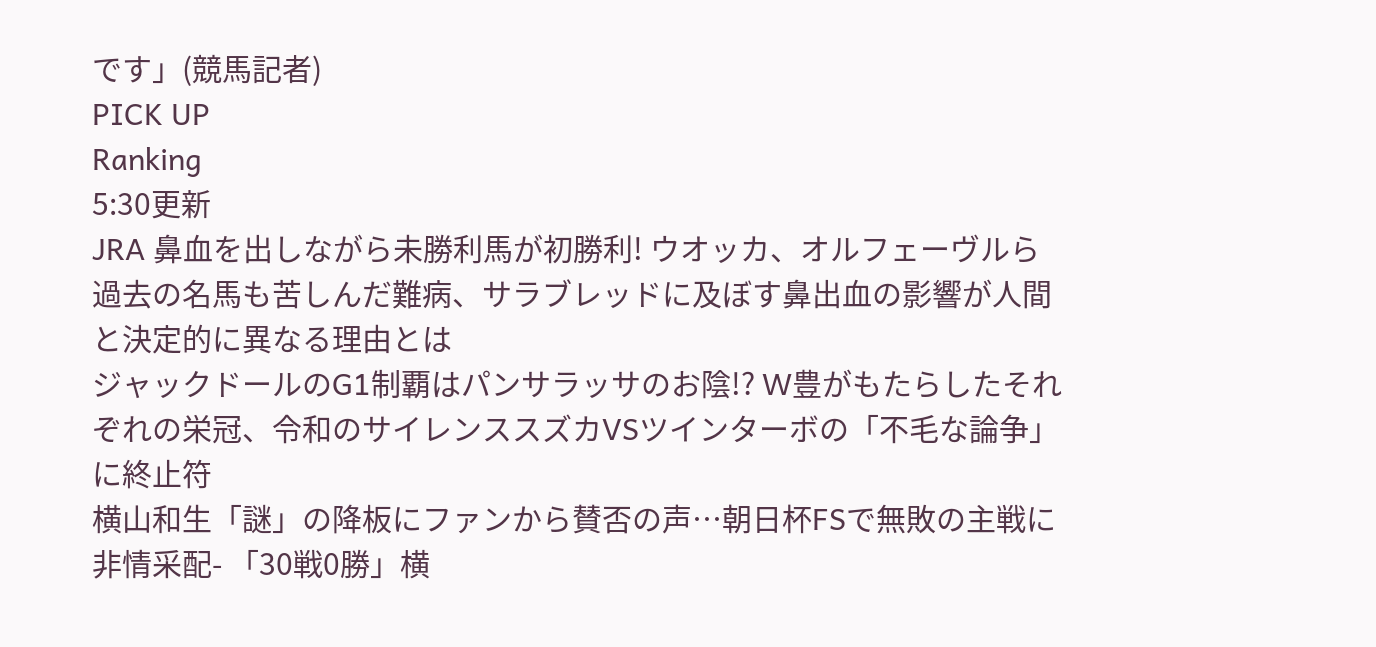です」(競馬記者)
PICK UP
Ranking
5:30更新
JRA 鼻血を出しながら未勝利馬が初勝利! ウオッカ、オルフェーヴルら過去の名馬も苦しんだ難病、サラブレッドに及ぼす鼻出血の影響が人間と決定的に異なる理由とは
ジャックドールのG1制覇はパンサラッサのお陰!? W豊がもたらしたそれぞれの栄冠、令和のサイレンススズカVSツインターボの「不毛な論争」に終止符
横山和生「謎」の降板にファンから賛否の声…朝日杯FSで無敗の主戦に非情采配- 「30戦0勝」横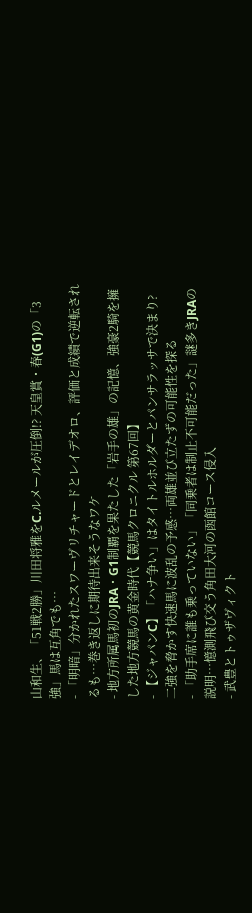山和生、「51戦2勝」川田将雅をC.ルメールが圧倒!? 天皇賞・春(G1)の「3強」馬は互角でも…
- 「明暗」分かれたスワーヴリチャードとレイデオロ、評価と成績で逆転されるも…巻き返しに期待出来そうなワケ
- 地方所属馬初のJRA・G1制覇を果たした「岩手の雄」の記憶、強豪2騎を擁した地方競馬の黄金時代【競馬クロニクル 第67回】
- 【ジャパンC】「ハナ争い」はタイトルホルダーとパンサラッサで決まり?二強を脅かす快速馬に波乱の予感…両雄並び立たずの可能性を探る
- 「助手席に誰も乗っていない」「同乗者は制止不可能だった」謎多きJRAの説明…憶測飛び交う角田大河の函館コース侵入
- 武豊とトゥザヴィクト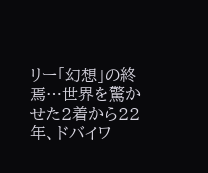リー「幻想」の終焉…世界を驚かせた2着から22年、ドバイワ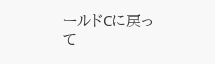ールドCに戻って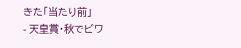きた「当たり前」
- 天皇賞・秋でビワ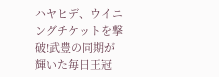ハヤヒデ、ウイニングチケットを撃破!武豊の同期が輝いた毎日王冠